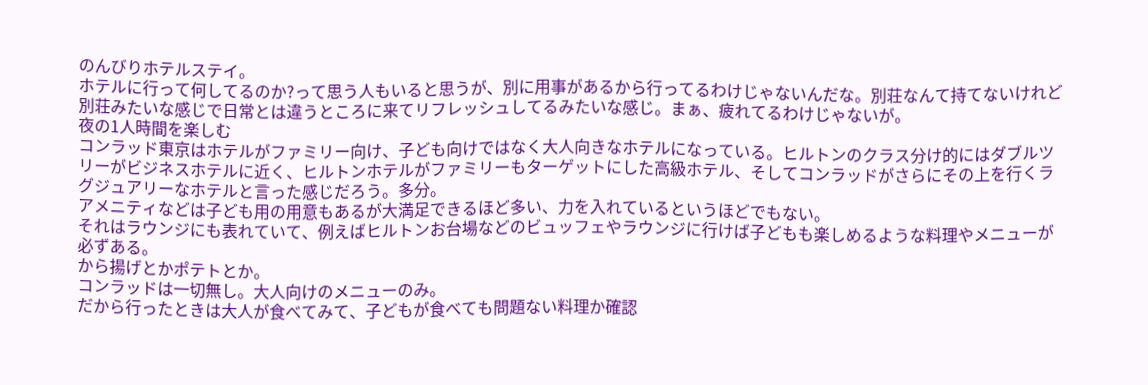のんびりホテルステイ。
ホテルに行って何してるのか?って思う人もいると思うが、別に用事があるから行ってるわけじゃないんだな。別荘なんて持てないけれど別荘みたいな感じで日常とは違うところに来てリフレッシュしてるみたいな感じ。まぁ、疲れてるわけじゃないが。
夜の1人時間を楽しむ
コンラッド東京はホテルがファミリー向け、子ども向けではなく大人向きなホテルになっている。ヒルトンのクラス分け的にはダブルツリーがビジネスホテルに近く、ヒルトンホテルがファミリーもターゲットにした高級ホテル、そしてコンラッドがさらにその上を行くラグジュアリーなホテルと言った感じだろう。多分。
アメニティなどは子ども用の用意もあるが大満足できるほど多い、力を入れているというほどでもない。
それはラウンジにも表れていて、例えばヒルトンお台場などのビュッフェやラウンジに行けば子どもも楽しめるような料理やメニューが必ずある。
から揚げとかポテトとか。
コンラッドは一切無し。大人向けのメニューのみ。
だから行ったときは大人が食べてみて、子どもが食べても問題ない料理か確認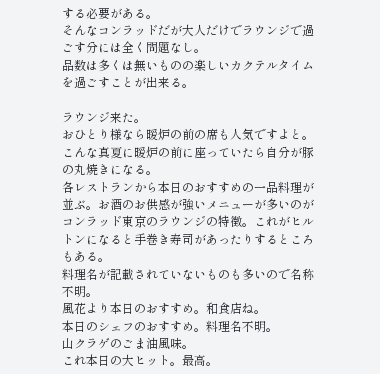する必要がある。
そんなコンラッドだが大人だけでラウンジで過ごす分には全く問題なし。
品数は多くは無いものの楽しいカクテルタイムを過ごすことが出来る。

ラウンジ来た。
おひとり様なら暖炉の前の席も人気ですよと。
こんな真夏に暖炉の前に座っていたら自分が豚の丸焼きになる。
各レストランから本日のおすすめの一品料理が並ぶ。お酒のお供感が強いメニューが多いのがコンラッド東京のラウンジの特徴。これがヒルトンになると手巻き寿司があったりするところもある。
料理名が記載されていないものも多いので名称不明。
風花より本日のおすすめ。和食店ね。
本日のシェフのおすすめ。料理名不明。
山クラゲのごま油風味。
これ本日の大ヒット。最高。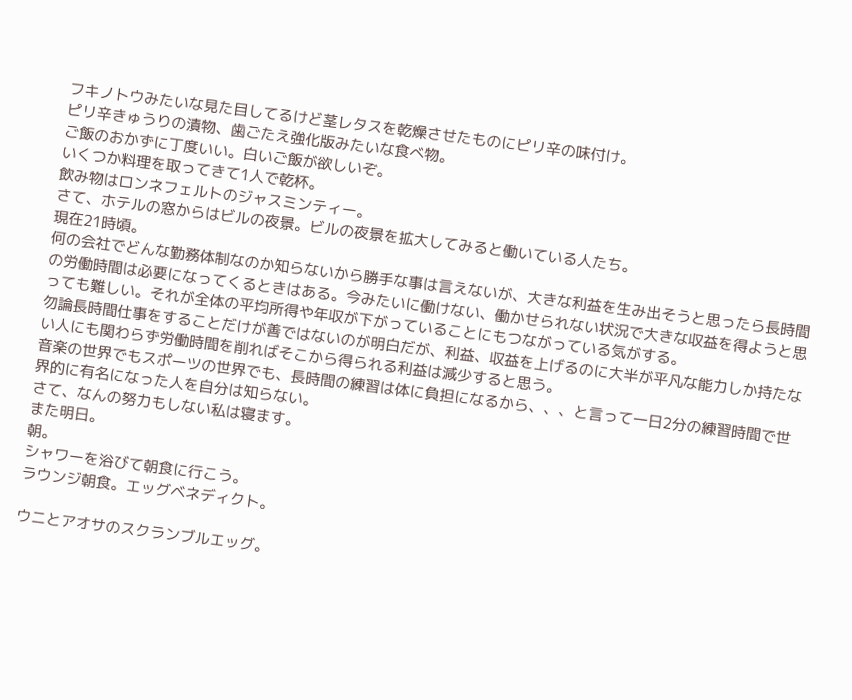フキノトウみたいな見た目してるけど茎レタスを乾燥させたものにピリ辛の味付け。
ピリ辛きゅうりの漬物、歯ごたえ強化版みたいな食べ物。
ご飯のおかずに丁度いい。白いご飯が欲しいぞ。
いくつか料理を取ってきて1人で乾杯。
飲み物はロンネフェルトのジャスミンティー。
さて、ホテルの窓からはビルの夜景。ビルの夜景を拡大してみると働いている人たち。
現在21時頃。
何の会社でどんな勤務体制なのか知らないから勝手な事は言えないが、大きな利益を生み出そうと思ったら長時間の労働時間は必要になってくるときはある。今みたいに働けない、働かせられない状況で大きな収益を得ようと思っても難しい。それが全体の平均所得や年収が下がっていることにもつながっている気がする。
勿論長時間仕事をすることだけが善ではないのが明白だが、利益、収益を上げるのに大半が平凡な能力しか持たない人にも関わらず労働時間を削ればそこから得られる利益は減少すると思う。
音楽の世界でもスポーツの世界でも、長時間の練習は体に負担になるから、、、と言って一日2分の練習時間で世界的に有名になった人を自分は知らない。
さて、なんの努力もしない私は寝ます。
また明日。
朝。
シャワーを浴びて朝食に行こう。
ラウンジ朝食。エッグベネディクト。

ウニとアオサのスクランブルエッグ。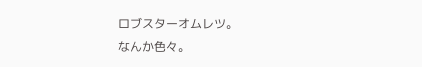ロブスターオムレツ。
なんか色々。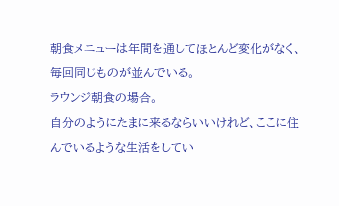朝食メニューは年間を通してほとんど変化がなく、毎回同じものが並んでいる。
ラウンジ朝食の場合。
自分のようにたまに来るならいいけれど、ここに住んでいるような生活をしてい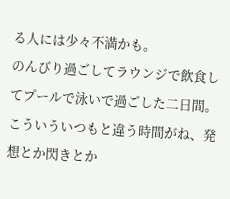る人には少々不満かも。
のんびり過ごしてラウンジで飲食してプールで泳いで過ごした二日間。
こういういつもと違う時間がね、発想とか閃きとか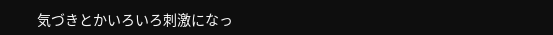気づきとかいろいろ刺激になっ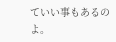ていい事もあるのよ。